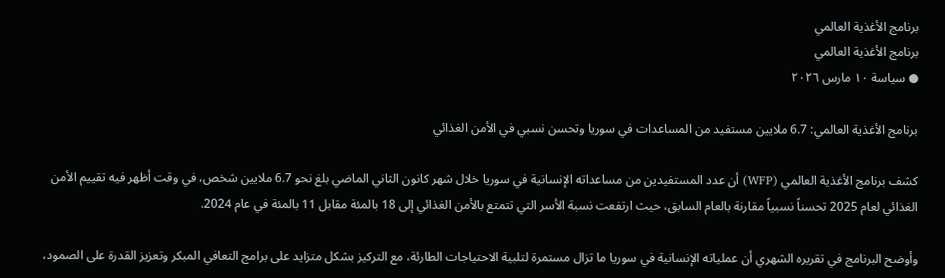برنامج الأغذية العالمي
برنامج الأغذية العالمي
● سياسة ١٠ مارس ٢٠٢٦

برنامج الأغذية العالمي: 6.7 ملايين مستفيد من المساعدات في سوريا وتحسن نسبي في الأمن الغذائي

كشف برنامج الأغذية العالمي (WFP) أن عدد المستفيدين من مساعداته الإنسانية في سوريا خلال شهر كانون الثاني الماضي بلغ نحو 6.7 ملايين شخص، في وقت أظهر فيه تقييم الأمن الغذائي لعام 2025 تحسناً نسبياً مقارنة بالعام السابق، حيث ارتفعت نسبة الأسر التي تتمتع بالأمن الغذائي إلى 18 بالمئة مقابل 11 بالمئة في عام 2024.

وأوضح البرنامج في تقريره الشهري أن عملياته الإنسانية في سوريا ما تزال مستمرة لتلبية الاحتياجات الطارئة، مع التركيز بشكل متزايد على برامج التعافي المبكر وتعزيز القدرة على الصمود،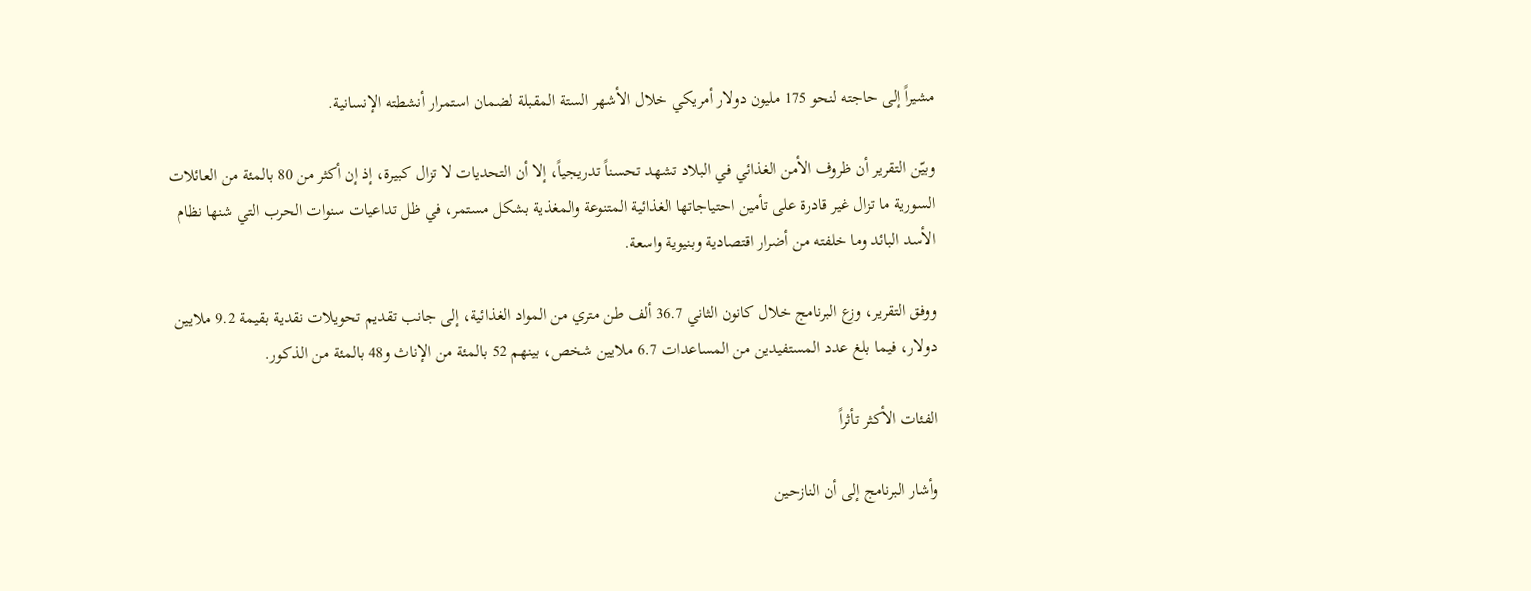مشيراً إلى حاجته لنحو 175 مليون دولار أمريكي خلال الأشهر الستة المقبلة لضمان استمرار أنشطته الإنسانية.

وبيّن التقرير أن ظروف الأمن الغذائي في البلاد تشهد تحسناً تدريجياً، إلا أن التحديات لا تزال كبيرة، إذ إن أكثر من 80 بالمئة من العائلات السورية ما تزال غير قادرة على تأمين احتياجاتها الغذائية المتنوعة والمغذية بشكل مستمر، في ظل تداعيات سنوات الحرب التي شنها نظام الأسد البائد وما خلفته من أضرار اقتصادية وبنيوية واسعة.

ووفق التقرير، وزع البرنامج خلال كانون الثاني 36.7 ألف طن متري من المواد الغذائية، إلى جانب تقديم تحويلات نقدية بقيمة 9.2 ملايين دولار، فيما بلغ عدد المستفيدين من المساعدات 6.7 ملايين شخص، بينهم 52 بالمئة من الإناث و48 بالمئة من الذكور.

الفئات الأكثر تأثراً

وأشار البرنامج إلى أن النازحين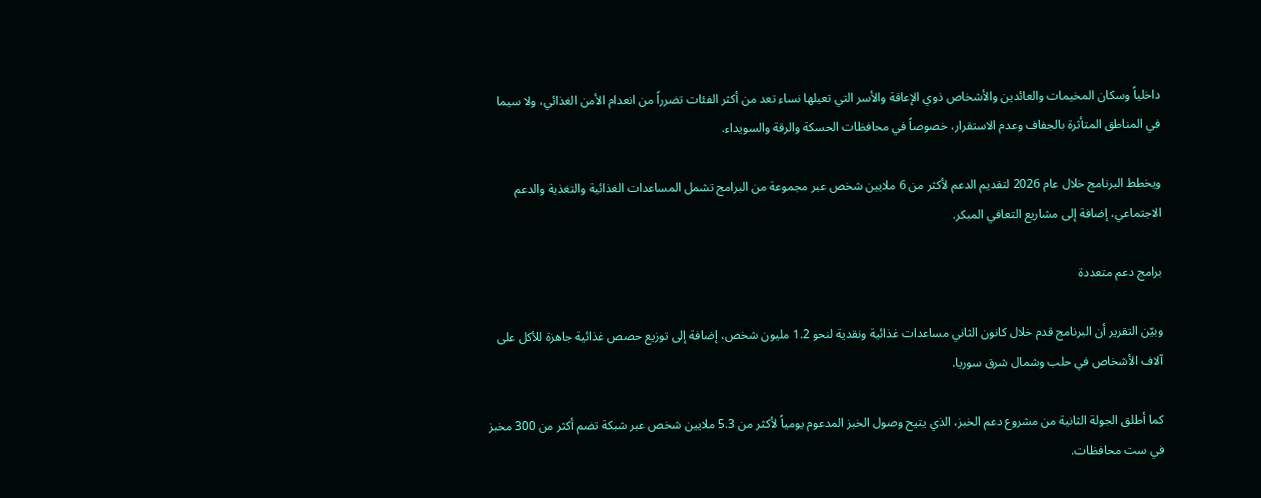داخلياً وسكان المخيمات والعائدين والأشخاص ذوي الإعاقة والأسر التي تعيلها نساء تعد من أكثر الفئات تضرراً من انعدام الأمن الغذائي، ولا سيما في المناطق المتأثرة بالجفاف وعدم الاستقرار، خصوصاً في محافظات الحسكة والرقة والسويداء.

ويخطط البرنامج خلال عام 2026 لتقديم الدعم لأكثر من 6 ملايين شخص عبر مجموعة من البرامج تشمل المساعدات الغذائية والتغذية والدعم الاجتماعي، إضافة إلى مشاريع التعافي المبكر.

برامج دعم متعددة

وبيّن التقرير أن البرنامج قدم خلال كانون الثاني مساعدات غذائية ونقدية لنحو 1.2 مليون شخص، إضافة إلى توزيع حصص غذائية جاهزة للأكل على آلاف الأشخاص في حلب وشمال شرق سوريا.

كما أطلق الجولة الثانية من مشروع دعم الخبز، الذي يتيح وصول الخبز المدعوم يومياً لأكثر من 5.3 ملايين شخص عبر شبكة تضم أكثر من 300 مخبز في ست محافظات.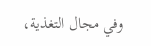وفي مجال التغذية،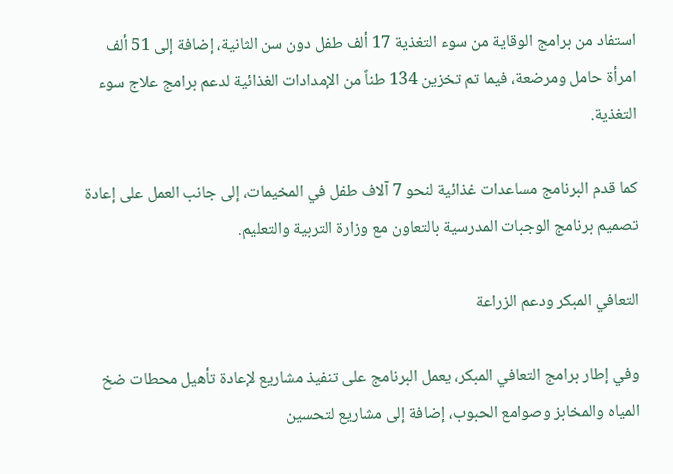استفاد من برامج الوقاية من سوء التغذية 17 ألف طفل دون سن الثانية، إضافة إلى 51 ألف امرأة حامل ومرضعة، فيما تم تخزين 134 طناً من الإمدادات الغذائية لدعم برامج علاج سوء التغذية.

كما قدم البرنامج مساعدات غذائية لنحو 7 آلاف طفل في المخيمات، إلى جانب العمل على إعادة تصميم برنامج الوجبات المدرسية بالتعاون مع وزارة التربية والتعليم.

التعافي المبكر ودعم الزراعة

وفي إطار برامج التعافي المبكر، يعمل البرنامج على تنفيذ مشاريع لإعادة تأهيل محطات ضخ المياه والمخابز وصوامع الحبوب، إضافة إلى مشاريع لتحسين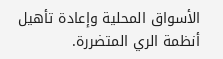الأسواق المحلية وإعادة تأهيل أنظمة الري المتضررة.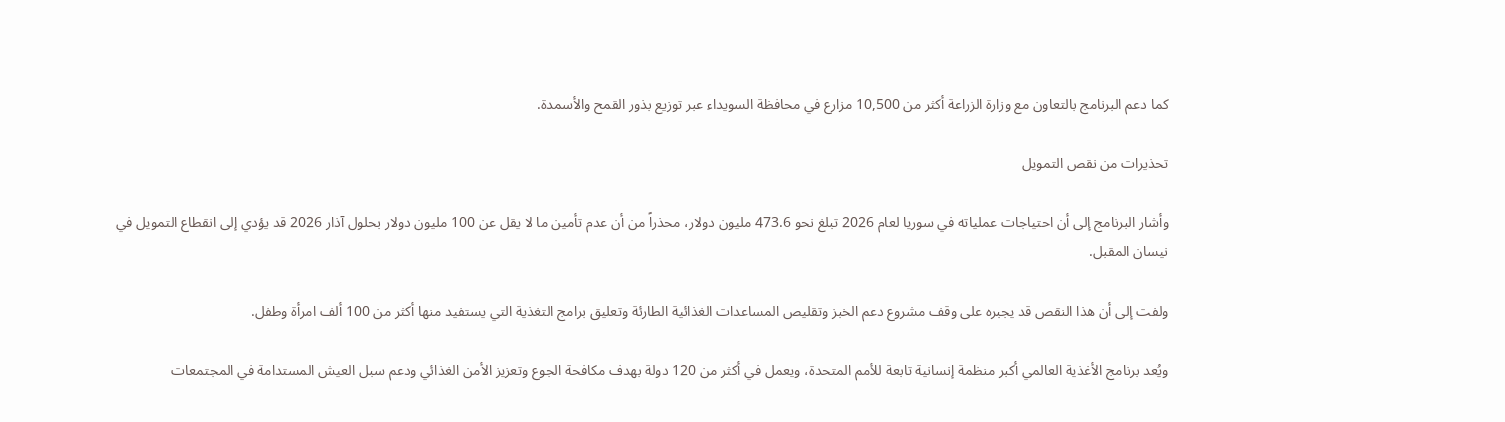كما دعم البرنامج بالتعاون مع وزارة الزراعة أكثر من 10,500 مزارع في محافظة السويداء عبر توزيع بذور القمح والأسمدة.

تحذيرات من نقص التمويل

وأشار البرنامج إلى أن احتياجات عملياته في سوريا لعام 2026 تبلغ نحو 473.6 مليون دولار، محذراً من أن عدم تأمين ما لا يقل عن 100 مليون دولار بحلول آذار 2026 قد يؤدي إلى انقطاع التمويل في نيسان المقبل.

ولفت إلى أن هذا النقص قد يجبره على وقف مشروع دعم الخبز وتقليص المساعدات الغذائية الطارئة وتعليق برامج التغذية التي يستفيد منها أكثر من 100 ألف امرأة وطفل.

ويُعد برنامج الأغذية العالمي أكبر منظمة إنسانية تابعة للأمم المتحدة، ويعمل في أكثر من 120 دولة بهدف مكافحة الجوع وتعزيز الأمن الغذائي ودعم سبل العيش المستدامة في المجتمعات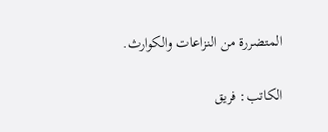المتضررة من النزاعات والكوارث.

الكاتب: فريق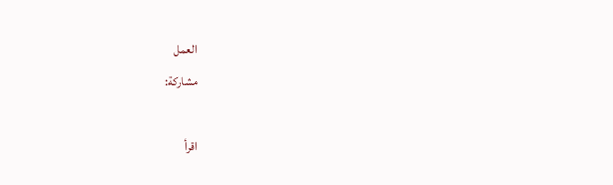العمل
مشاركة:

اقرأ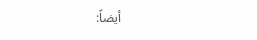أيضاً: